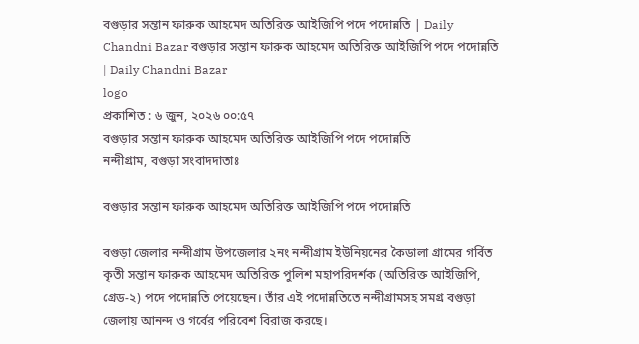বগুড়ার সন্তান ফারুক আহমেদ অতিরিক্ত আইজিপি পদে পদোন্নতি | Daily Chandni Bazar বগুড়ার সন্তান ফারুক আহমেদ অতিরিক্ত আইজিপি পদে পদোন্নতি | Daily Chandni Bazar
logo
প্রকাশিত : ৬ জুন, ২০২৬ ০০:৫৭
বগুড়ার সন্তান ফারুক আহমেদ অতিরিক্ত আইজিপি পদে পদোন্নতি
নন্দীগ্রাম, বগুড়া সংবাদদাতাঃ

বগুড়ার সন্তান ফারুক আহমেদ অতিরিক্ত আইজিপি পদে পদোন্নতি

বগুড়া জেলার নন্দীগ্রাম উপজেলার ২নং নন্দীগ্রাম ইউনিয়নের কৈডালা গ্রামের গর্বিত কৃতী সন্তান ফারুক আহমেদ অতিরিক্ত পুলিশ মহাপরিদর্শক (অতিরিক্ত আইজিপি, গ্রেড-২) পদে পদোন্নতি পেয়েছেন। তাঁর এই পদোন্নতিতে নন্দীগ্রামসহ সমগ্র বগুড়া জেলায় আনন্দ ও গর্বের পরিবেশ বিরাজ করছে।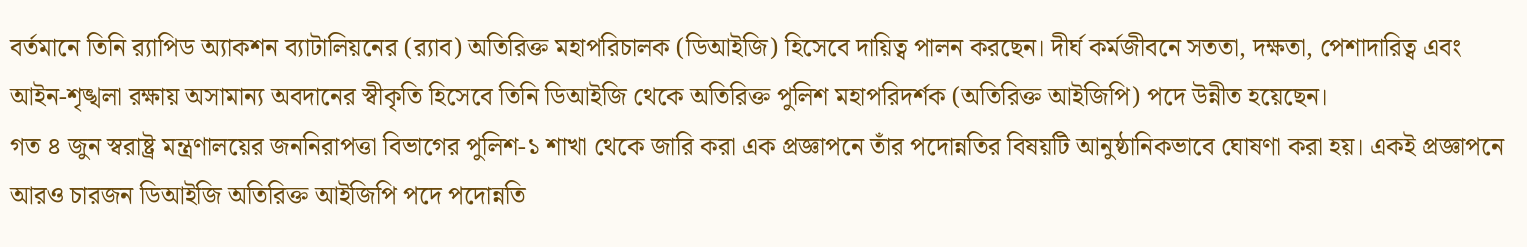বর্তমানে তিনি র‍্যাপিড অ্যাকশন ব্যাটালিয়নের (র‍্যাব) অতিরিক্ত মহাপরিচালক (ডিআইজি) হিসেবে দায়িত্ব পালন করছেন। দীর্ঘ কর্মজীবনে সততা, দক্ষতা, পেশাদারিত্ব এবং আইন-শৃঙ্খলা রক্ষায় অসামান্য অবদানের স্বীকৃতি হিসেবে তিনি ডিআইজি থেকে অতিরিক্ত পুলিশ মহাপরিদর্শক (অতিরিক্ত আইজিপি) পদে উন্নীত হয়েছেন।
গত ৪ জুন স্বরাষ্ট্র মন্ত্রণালয়ের জননিরাপত্তা বিভাগের পুলিশ-১ শাখা থেকে জারি করা এক প্রজ্ঞাপনে তাঁর পদোন্নতির বিষয়টি আনুষ্ঠানিকভাবে ঘোষণা করা হয়। একই প্রজ্ঞাপনে আরও চারজন ডিআইজি অতিরিক্ত আইজিপি পদে পদোন্নতি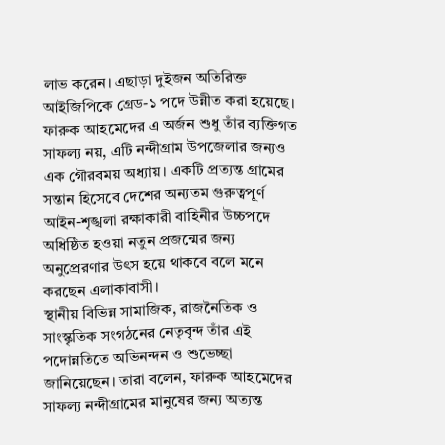লাভ করেন। এছাড়া দুইজন অতিরিক্ত আইজিপিকে গ্রেড-১ পদে উন্নীত করা হয়েছে। ফারুক আহমেদের এ অর্জন শুধু তাঁর ব্যক্তিগত সাফল্য নয়, এটি নন্দীগ্রাম উপজেলার জন্যও এক গৌরবময় অধ্যায়। একটি প্রত্যন্ত গ্রামের সন্তান হিসেবে দেশের অন্যতম গুরুত্বপূর্ণ আইন-শৃঙ্খলা রক্ষাকারী বাহিনীর উচ্চপদে অধিষ্ঠিত হওয়া নতুন প্রজন্মের জন্য অনুপ্রেরণার উৎস হয়ে থাকবে বলে মনে করছেন এলাকাবাসী।
স্থানীয় বিভিন্ন সামাজিক, রাজনৈতিক ও সাংস্কৃতিক সংগঠনের নেতৃবৃন্দ তাঁর এই পদোন্নতিতে অভিনন্দন ও শুভেচ্ছা জানিয়েছেন। তারা বলেন, ফারুক আহমেদের সাফল্য নন্দীগ্রামের মানুষের জন্য অত্যন্ত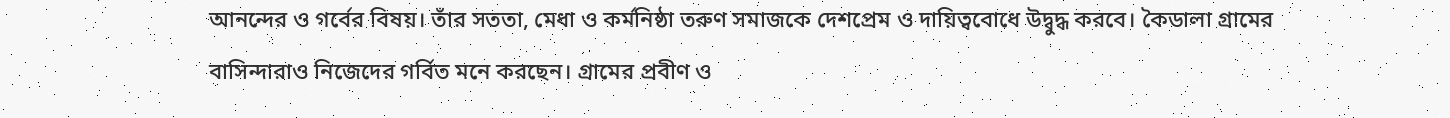আনন্দের ও গর্বের বিষয়। তাঁর সততা, মেধা ও কর্মনিষ্ঠা তরুণ সমাজকে দেশপ্রেম ও দায়িত্ববোধে উদ্বুদ্ধ করবে। কৈডালা গ্রামের বাসিন্দারাও নিজেদের গর্বিত মনে করছেন। গ্রামের প্রবীণ ও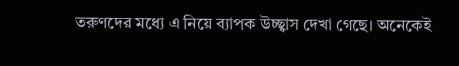তরুণদের মধ্যে এ নিয়ে ব্যাপক উচ্ছ্বাস দেখা গেছে। অনেকেই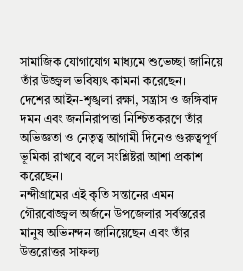সামাজিক যোগাযোগ মাধ্যমে শুভেচ্ছা জানিয়ে তাঁর উজ্জ্বল ভবিষ্যৎ কামনা করেছেন।
দেশের আইন-শৃঙ্খলা রক্ষা, সন্ত্রাস ও জঙ্গিবাদ দমন এবং জননিরাপত্তা নিশ্চিতকরণে তাঁর অভিজ্ঞতা ও নেতৃত্ব আগামী দিনেও গুরুত্বপূর্ণ ভূমিকা রাখবে বলে সংশ্লিষ্টরা আশা প্রকাশ করেছেন।
নন্দীগ্রামের এই কৃতি সন্তানের এমন গৌরবোজ্জ্বল অর্জনে উপজেলার সর্বস্তরের মানুষ অভিনন্দন জানিয়েছেন এবং তাঁর উত্তরোত্তর সাফল্য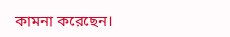কামনা করেছেন।